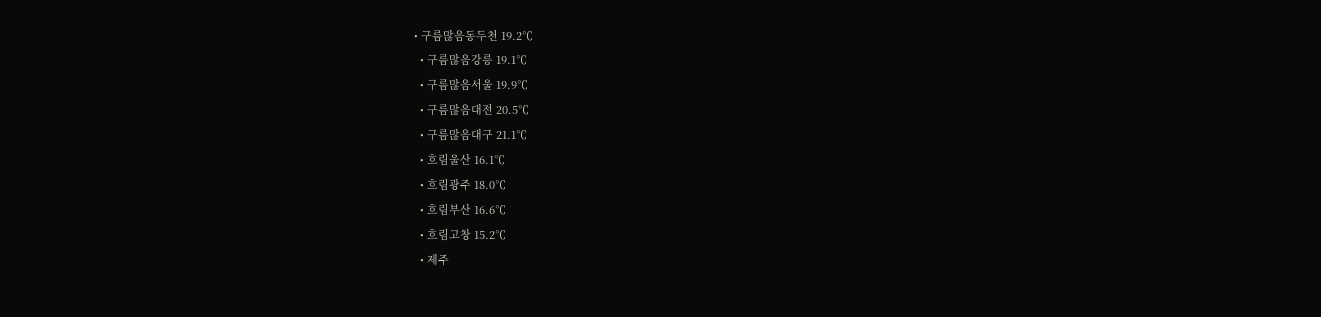• 구름많음동두천 19.2℃
  • 구름많음강릉 19.1℃
  • 구름많음서울 19.9℃
  • 구름많음대전 20.5℃
  • 구름많음대구 21.1℃
  • 흐림울산 16.1℃
  • 흐림광주 18.0℃
  • 흐림부산 16.6℃
  • 흐림고창 15.2℃
  • 제주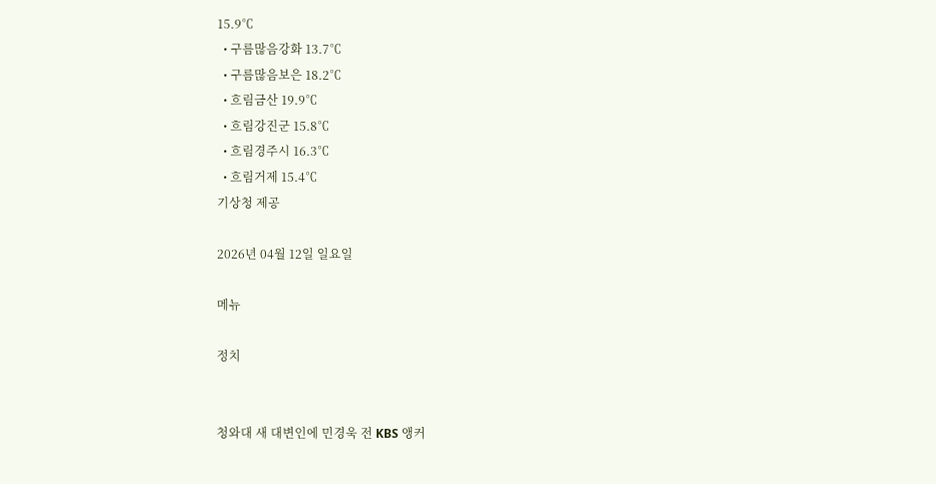15.9℃
  • 구름많음강화 13.7℃
  • 구름많음보은 18.2℃
  • 흐림금산 19.9℃
  • 흐림강진군 15.8℃
  • 흐림경주시 16.3℃
  • 흐림거제 15.4℃
기상청 제공

2026년 04월 12일 일요일

메뉴

정치


청와대 새 대변인에 민경욱 전 KBS 앵커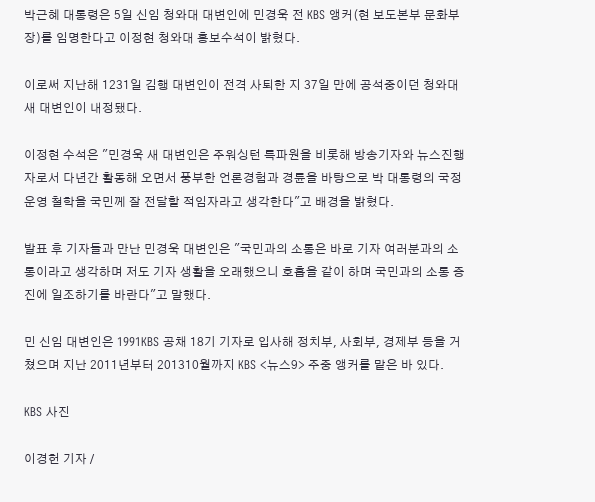박근혜 대통령은 5일 신임 청와대 대변인에 민경욱 전 KBS 앵커(현 보도본부 문화부장)를 임명한다고 이정현 청와대 홍보수석이 밝혔다.

이로써 지난해 1231일 김행 대변인이 전격 사퇴한 지 37일 만에 공석중이던 청와대 새 대변인이 내정됐다.

이정현 수석은 "민경욱 새 대변인은 주워싱턴 특파원을 비롯해 방송기자와 뉴스진행자로서 다년간 활동해 오면서 풍부한 언론경험과 경륜을 바탕으로 박 대통령의 국정운영 철학을 국민께 잘 전달할 적임자라고 생각한다"고 배경을 밝혔다.

발표 후 기자들과 만난 민경욱 대변인은 "국민과의 소통은 바로 기자 여러분과의 소통이라고 생각하며 저도 기자 생활을 오래했으니 호흡을 같이 하며 국민과의 소통 증진에 일조하기를 바란다"고 말했다.

민 신임 대변인은 1991KBS 공채 18기 기자로 입사해 정치부, 사회부, 경제부 등을 거쳤으며 지난 2011년부터 201310월까지 KBS <뉴스9> 주중 앵커를 맡은 바 있다.

KBS 사진

이경헌 기자 /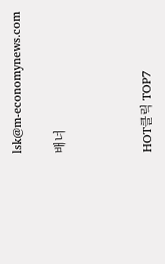lsk@m-economynews.com

배너



HOT클릭 TOP7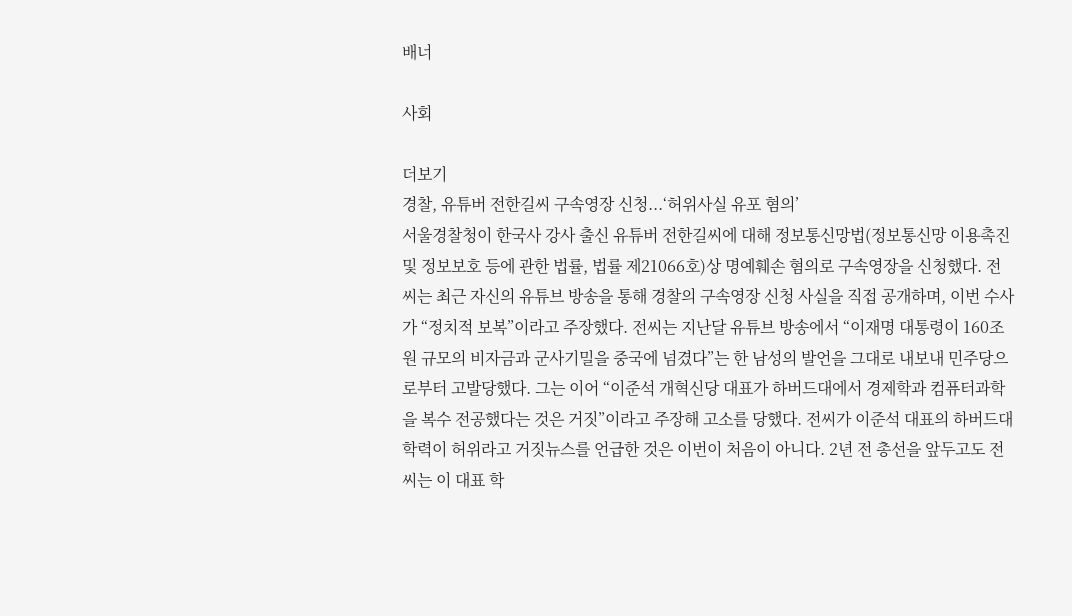배너

사회

더보기
경찰, 유튜버 전한길씨 구속영장 신청...‘허위사실 유포 혐의’
서울경찰청이 한국사 강사 출신 유튜버 전한길씨에 대해 정보통신망법(정보통신망 이용촉진 및 정보보호 등에 관한 법률, 법률 제21066호)상 명예훼손 혐의로 구속영장을 신청했다. 전 씨는 최근 자신의 유튜브 방송을 통해 경찰의 구속영장 신청 사실을 직접 공개하며, 이번 수사가 “정치적 보복”이라고 주장했다. 전씨는 지난달 유튜브 방송에서 “이재명 대통령이 160조원 규모의 비자금과 군사기밀을 중국에 넘겼다”는 한 남성의 발언을 그대로 내보내 민주당으로부터 고발당했다. 그는 이어 “이준석 개혁신당 대표가 하버드대에서 경제학과 컴퓨터과학을 복수 전공했다는 것은 거짓”이라고 주장해 고소를 당했다. 전씨가 이준석 대표의 하버드대 학력이 허위라고 거짓뉴스를 언급한 것은 이번이 처음이 아니다. 2년 전 총선을 앞두고도 전씨는 이 대표 학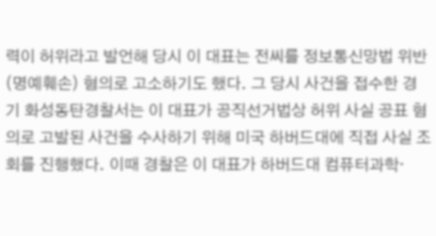력이 허위라고 발언해 당시 이 대표는 전씨를 정보통신망법 위반(명예훼손) 혐의로 고소하기도 했다. 그 당시 사건을 접수한 경기 화성동탄경찰서는 이 대표가 공직선거법상 허위 사실 공표 혐의로 고발된 사건을 수사하기 위해 미국 하버드대에 직접 사실 조회를 진행했다. 이때 경찰은 이 대표가 하버드대 컴퓨터과학·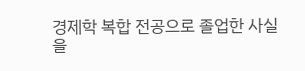경제학 복합 전공으로 졸업한 사실을